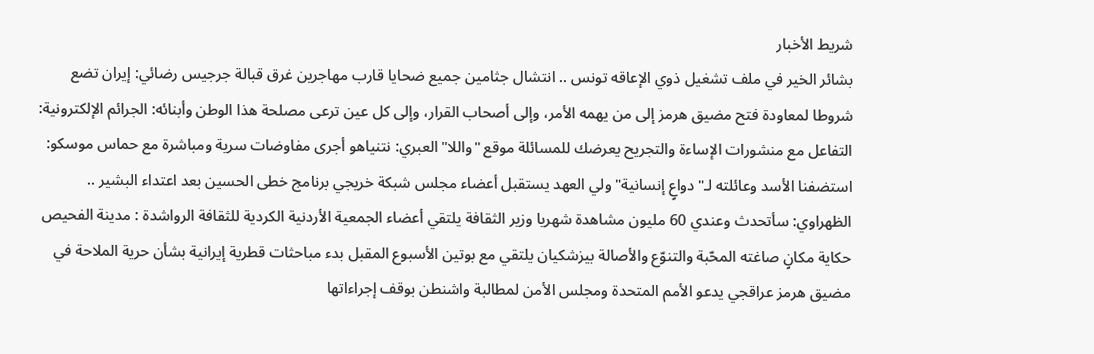شريط الأخبار
بشائر الخير في ملف تشغيل ذوي الإعاقه تونس .. انتشال جثامين جميع ضحايا قارب مهاجرين غرق قبالة جرجيس رضائي: إيران تضع شروطا لمعاودة فتح مضيق هرمز إلى من يهمه الأمر، وإلى أصحاب القرار، وإلى كل عين ترعى مصلحة هذا الوطن وأبنائه: الجرائم الإلكترونية: التفاعل مع منشورات الإساءة والتجريح يعرضك للمسائلة موقع "واللا" العبري: نتنياهو أجرى مفاوضات سرية ومباشرة مع حماس موسكو: استضفنا الأسد وعائلته لـ"دواعٍ إنسانية" ولي العهد يستقبل أعضاء مجلس شبكة خريجي برنامج خطى الحسين بعد اعتداء البشير .. الظهراوي: سأتحدث وعندي 60 مليون مشاهدة شهريا وزير الثقافة يلتقي أعضاء الجمعية الأردنية الكردية للثقافة الرواشدة : مدينة الفحيص حكاية مكانٍ صاغته المحّبة والتنوّع والأصالة بيزشكيان يلتقي مع بوتين الأسبوع المقبل بدء مباحثات قطرية إيرانية بشأن حرية الملاحة في مضيق هرمز عراقجي يدعو الأمم المتحدة ومجلس الأمن لمطالبة واشنطن بوقف إجراءاتها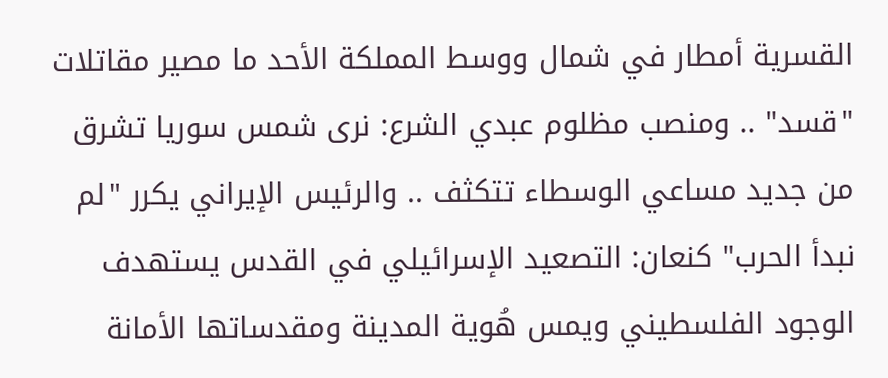القسرية أمطار في شمال ووسط المملكة الأحد ما مصير مقاتلات "قسد" .. ومنصب مظلوم عبدي الشرع: نرى شمس سوريا تشرق من جديد مساعي الوسطاء تتكثف .. والرئيس الإيراني يكرر "لم نبدأ الحرب" كنعان: التصعيد الإسرائيلي في القدس يستهدف الوجود الفلسطيني ويمس هُوية المدينة ومقدساتها الأمانة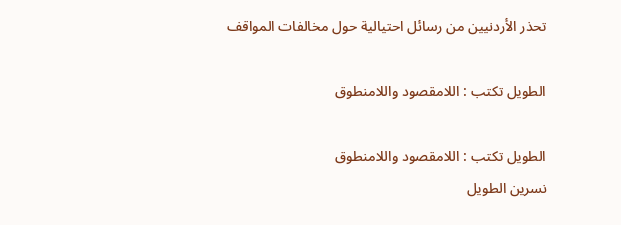تحذر الأردنيين من رسائل احتيالية حول مخالفات المواقف

الطويل تكتب : اللامقصود واللامنطوق

الطويل تكتب : اللامقصود واللامنطوق
نسرين الطويل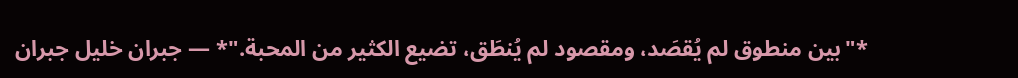*"بين منطوق لم يُقصَد، ومقصود لم يُنطَق، تضيع الكثير من المحبة."* — جبران خليل جبران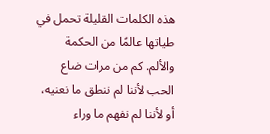هذه الكلمات القليلة تحمل في طياتها عالمًا من الحكمة والألم. كم من مرات ضاع الحب لأننا لم ننطق ما نعنيه، أو لأننا لم نفهم ما وراء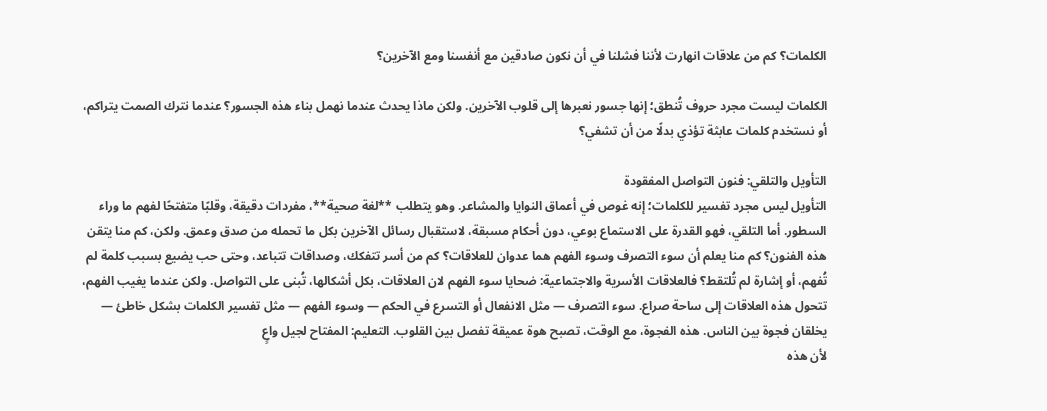الكلمات؟ كم من علاقات انهارت لأننا فشلنا في أن نكون صادقين مع أنفسنا ومع الآخرين؟

الكلمات ليست مجرد حروف تُنطق؛ إنها جسور نعبرها إلى قلوب الآخرين. ولكن ماذا يحدث عندما نهمل بناء هذه الجسور؟ عندما نترك الصمت يتراكم، أو نستخدم كلمات عابثة تؤذي بدلًا من أن تشفي؟

التأويل والتلقي: فنون التواصل المفقودة
التأويل ليس مجرد تفسير للكلمات؛ إنه غوص في أعماق النوايا والمشاعر. وهو يتطلب **لغة صحية**، مفردات دقيقة، وقلبًا متفتحًا لفهم ما وراء السطور. أما التلقي، فهو القدرة على الاستماع بوعي، دون أحكام مسبقة، لاستقبال رسائل الآخرين بكل ما تحمله من صدق وعمق. ولكن، كم منا يتقن هذه الفنون؟ كم منا يعلم أن سوء التصرف وسوء الفهم هما عدوان للعلاقات؟ كم من أسر تتفكك، وصداقات تتباعد، وحتى حب يضيع بسبب كلمة لم تُفهم، أو إشارة لم تُلتقط؟ فالعلاقات الأسرية والاجتماعية: ضحايا سوء الفهم لان العلاقات، بكل أشكالها، تُبنى على التواصل. ولكن عندما يغيب الفهم، تتحول هذه العلاقات إلى ساحة صراع. سوء التصرف — مثل الانفعال أو التسرع في الحكم — وسوء الفهم — مثل تفسير الكلمات بشكل خاطئ — يخلقان فجوة بين الناس. هذه الفجوة، مع الوقت، تصبح هوة عميقة تفصل بين القلوب. التعليم: المفتاح لجيل واعٍ
لأن هذه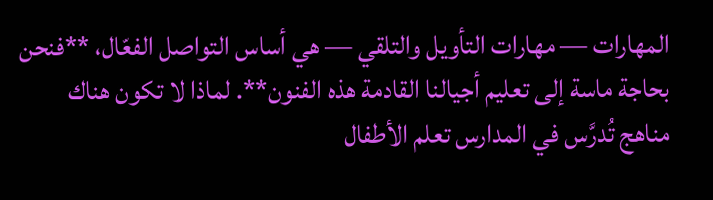المهارات — مهارات التأويل والتلقي — هي أساس التواصل الفعّال، **فنحن بحاجة ماسة إلى تعليم أجيالنا القادمة هذه الفنون**. لماذا لا تكون هناك مناهج تُدرَّس في المدارس تعلم الأطفال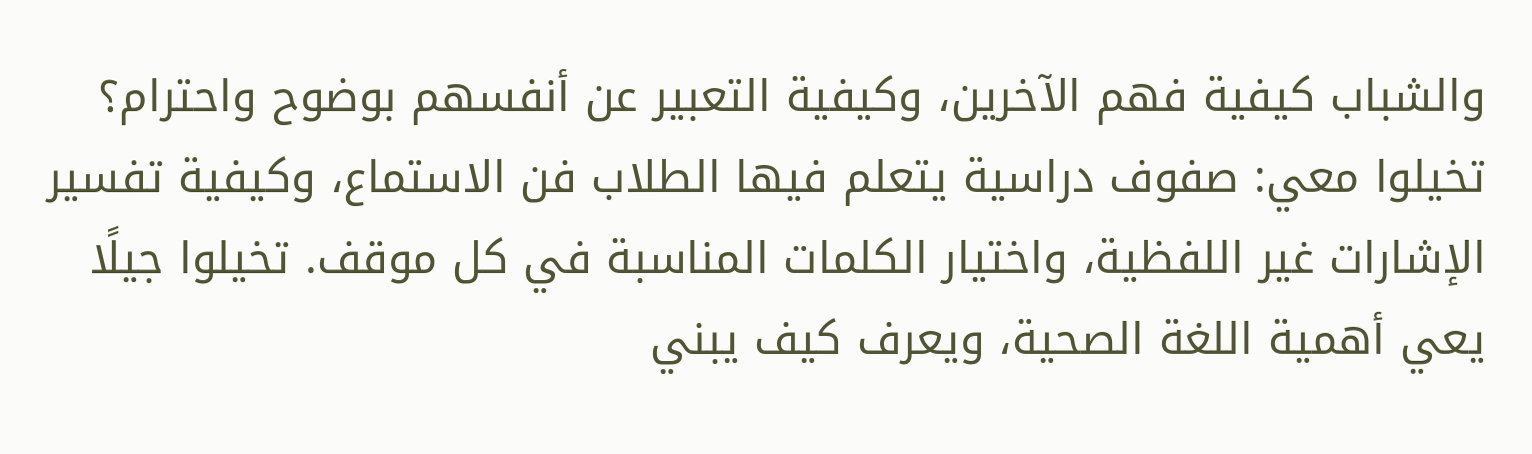والشباب كيفية فهم الآخرين، وكيفية التعبير عن أنفسهم بوضوح واحترام؟
تخيلوا معي: صفوف دراسية يتعلم فيها الطلاب فن الاستماع، وكيفية تفسير الإشارات غير اللفظية، واختيار الكلمات المناسبة في كل موقف. تخيلوا جيلًا يعي أهمية اللغة الصحية، ويعرف كيف يبني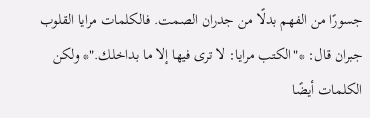جسورًا من الفهم بدلًا من جدران الصمت. فالكلمات مرايا القلوب
جبران قال: *"الكتب مرايا: لا ترى فيها إلا ما بداخلك."* ولكن الكلمات أيضًا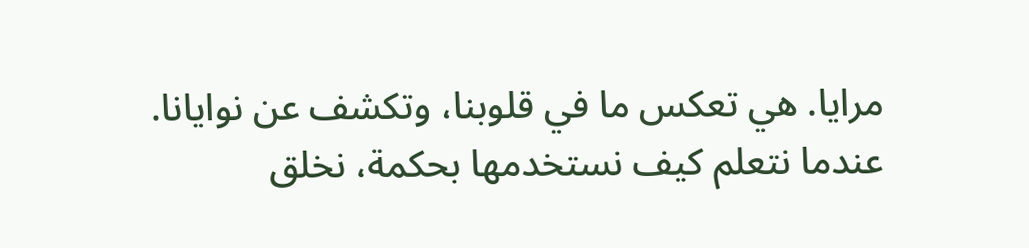مرايا. هي تعكس ما في قلوبنا، وتكشف عن نوايانا. عندما نتعلم كيف نستخدمها بحكمة، نخلق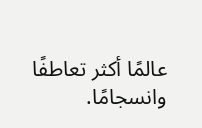عالمًا أكثر تعاطفًا وانسجامًا.